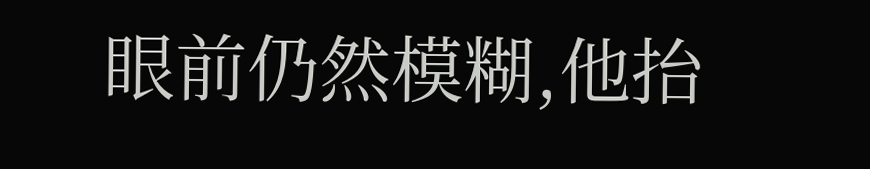眼前仍然模糊,他抬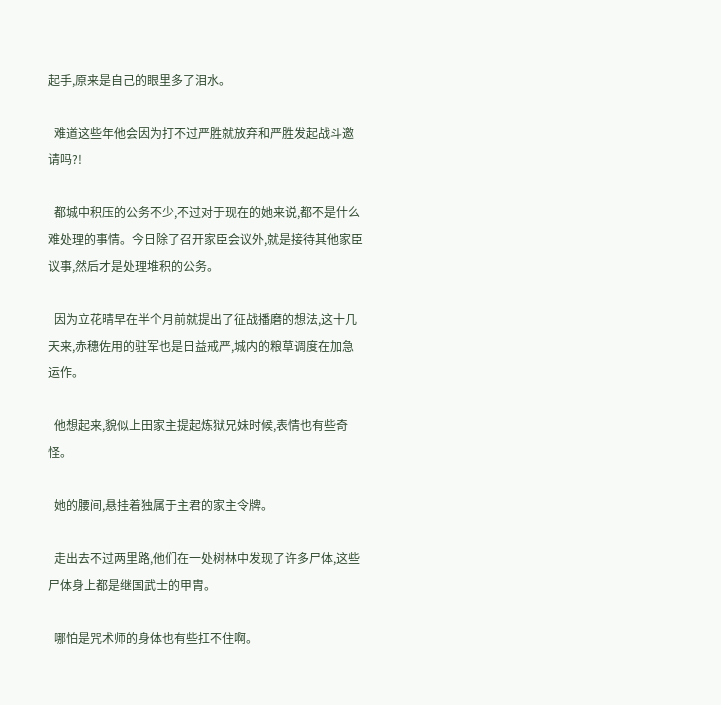起手,原来是自己的眼里多了泪水。

  难道这些年他会因为打不过严胜就放弃和严胜发起战斗邀请吗?!

  都城中积压的公务不少,不过对于现在的她来说,都不是什么难处理的事情。今日除了召开家臣会议外,就是接待其他家臣议事,然后才是处理堆积的公务。

  因为立花晴早在半个月前就提出了征战播磨的想法,这十几天来,赤穗佐用的驻军也是日益戒严,城内的粮草调度在加急运作。

  他想起来,貌似上田家主提起炼狱兄妹时候,表情也有些奇怪。

  她的腰间,悬挂着独属于主君的家主令牌。

  走出去不过两里路,他们在一处树林中发现了许多尸体,这些尸体身上都是继国武士的甲胄。

  哪怕是咒术师的身体也有些扛不住啊。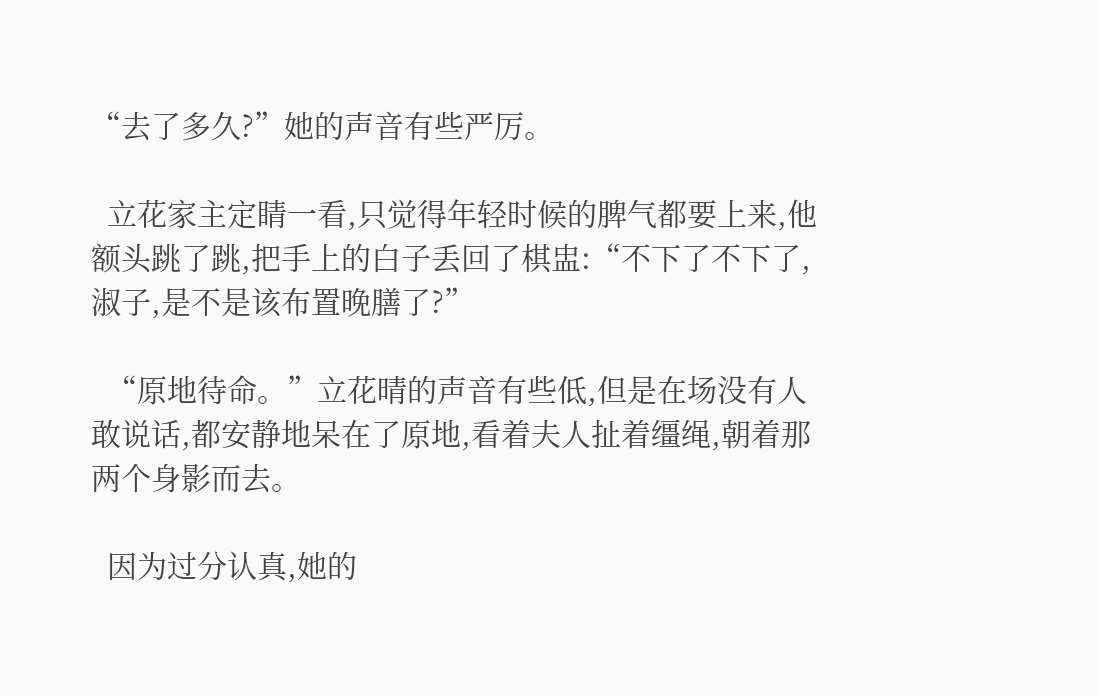“去了多久?”她的声音有些严厉。

  立花家主定睛一看,只觉得年轻时候的脾气都要上来,他额头跳了跳,把手上的白子丢回了棋盅:“不下了不下了,淑子,是不是该布置晚膳了?”

  “原地待命。”立花晴的声音有些低,但是在场没有人敢说话,都安静地呆在了原地,看着夫人扯着缰绳,朝着那两个身影而去。

  因为过分认真,她的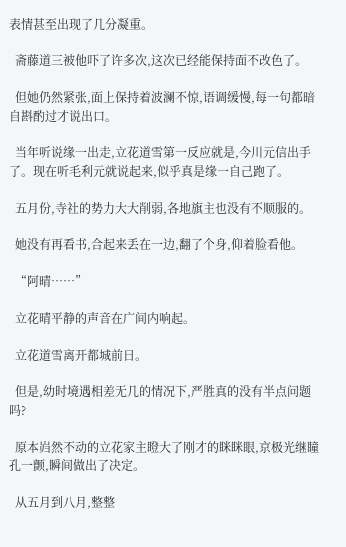表情甚至出现了几分凝重。

  斋藤道三被他吓了许多次,这次已经能保持面不改色了。

  但她仍然紧张,面上保持着波澜不惊,语调缓慢,每一句都暗自斟酌过才说出口。

  当年听说缘一出走,立花道雪第一反应就是,今川元信出手了。现在听毛利元就说起来,似乎真是缘一自己跑了。

  五月份,寺社的势力大大削弱,各地旗主也没有不顺服的。

  她没有再看书,合起来丢在一边,翻了个身,仰着脸看他。

  “阿晴……”

  立花晴平静的声音在广间内响起。

  立花道雪离开都城前日。

  但是,幼时境遇相差无几的情况下,严胜真的没有半点问题吗?

  原本岿然不动的立花家主瞪大了刚才的眯眯眼,京极光继瞳孔一颤,瞬间做出了决定。

  从五月到八月,整整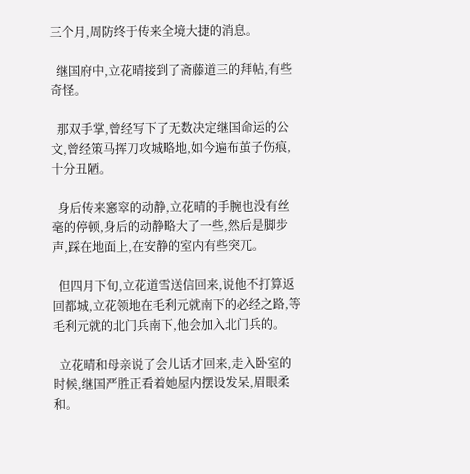三个月,周防终于传来全境大捷的消息。

  继国府中,立花晴接到了斋藤道三的拜帖,有些奇怪。

  那双手掌,曾经写下了无数决定继国命运的公文,曾经策马挥刀攻城略地,如今遍布茧子伤痕,十分丑陋。

  身后传来窸窣的动静,立花晴的手腕也没有丝毫的停顿,身后的动静略大了一些,然后是脚步声,踩在地面上,在安静的室内有些突兀。

  但四月下旬,立花道雪送信回来,说他不打算返回都城,立花领地在毛利元就南下的必经之路,等毛利元就的北门兵南下,他会加入北门兵的。

  立花晴和母亲说了会儿话才回来,走入卧室的时候,继国严胜正看着她屋内摆设发呆,眉眼柔和。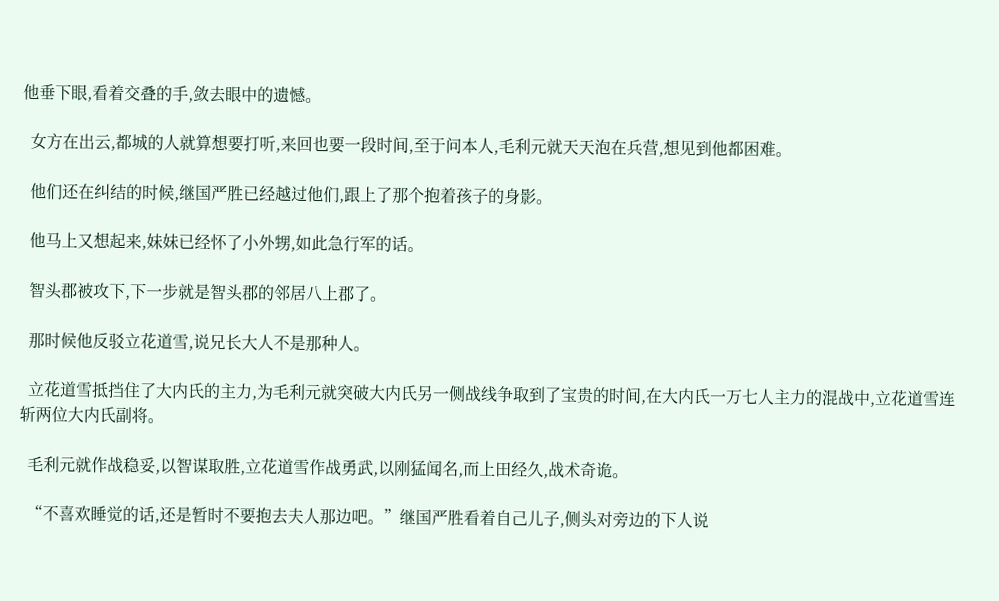他垂下眼,看着交叠的手,敛去眼中的遗憾。

  女方在出云,都城的人就算想要打听,来回也要一段时间,至于问本人,毛利元就天天泡在兵营,想见到他都困难。

  他们还在纠结的时候,继国严胜已经越过他们,跟上了那个抱着孩子的身影。

  他马上又想起来,妹妹已经怀了小外甥,如此急行军的话。

  智头郡被攻下,下一步就是智头郡的邻居八上郡了。

  那时候他反驳立花道雪,说兄长大人不是那种人。

  立花道雪抵挡住了大内氏的主力,为毛利元就突破大内氏另一侧战线争取到了宝贵的时间,在大内氏一万七人主力的混战中,立花道雪连斩两位大内氏副将。

  毛利元就作战稳妥,以智谋取胜,立花道雪作战勇武,以刚猛闻名,而上田经久,战术奇诡。

  “不喜欢睡觉的话,还是暂时不要抱去夫人那边吧。”继国严胜看着自己儿子,侧头对旁边的下人说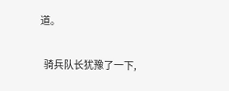道。

  骑兵队长犹豫了一下,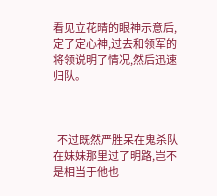看见立花晴的眼神示意后,定了定心神,过去和领军的将领说明了情况,然后迅速归队。



  不过既然严胜呆在鬼杀队在妹妹那里过了明路,岂不是相当于他也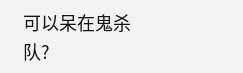可以呆在鬼杀队?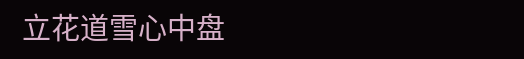立花道雪心中盘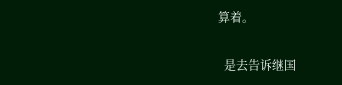算着。

  是去告诉继国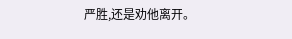严胜,还是劝他离开。